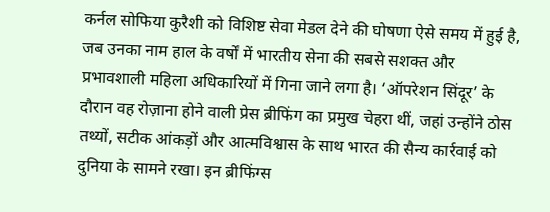कर्नल सोफिया कुरैशी को विशिष्ट सेवा मेडल देने की घोषणा ऐसे समय में हुई है, जब उनका नाम हाल के वर्षों में भारतीय सेना की सबसे सशक्त और प्रभावशाली महिला अधिकारियों में गिना जाने लगा है। ‘ऑपरेशन सिंदूर’ के दौरान वह रोज़ाना होने वाली प्रेस ब्रीफिंग का प्रमुख चेहरा थीं, जहां उन्होंने ठोस तथ्यों, सटीक आंकड़ों और आत्मविश्वास के साथ भारत की सैन्य कार्रवाई को दुनिया के सामने रखा। इन ब्रीफिंग्स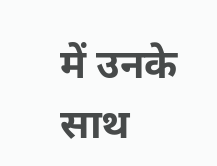में उनके साथ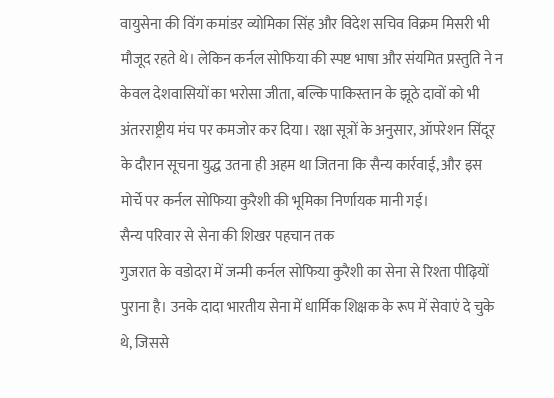वायुसेना की विंग कमांडर व्योमिका सिंह और विदेश सचिव विक्रम मिसरी भी मौजूद रहते थे। लेकिन कर्नल सोफिया की स्पष्ट भाषा और संयमित प्रस्तुति ने न केवल देशवासियों का भरोसा जीता, बल्कि पाकिस्तान के झूठे दावों को भी अंतरराष्ट्रीय मंच पर कमजोर कर दिया। रक्षा सूत्रों के अनुसार, ऑपरेशन सिंदूर के दौरान सूचना युद्ध उतना ही अहम था जितना कि सैन्य कार्रवाई, और इस मोर्चे पर कर्नल सोफिया कुरैशी की भूमिका निर्णायक मानी गई।
सैन्य परिवार से सेना की शिखर पहचान तक
गुजरात के वडोदरा में जन्मी कर्नल सोफिया कुरैशी का सेना से रिश्ता पीढ़ियों पुराना है। उनके दादा भारतीय सेना में धार्मिक शिक्षक के रूप में सेवाएं दे चुके थे, जिससे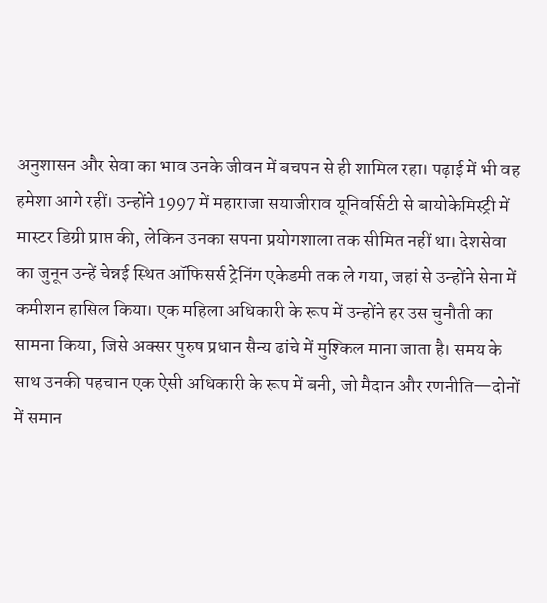अनुशासन और सेवा का भाव उनके जीवन में बचपन से ही शामिल रहा। पढ़ाई में भी वह हमेशा आगे रहीं। उन्होंने 1997 में महाराजा सयाजीराव यूनिवर्सिटी से बायोकेमिस्ट्री में मास्टर डिग्री प्राप्त की, लेकिन उनका सपना प्रयोगशाला तक सीमित नहीं था। देशसेवा का जुनून उन्हें चेन्नई स्थित ऑफिसर्स ट्रेनिंग एकेडमी तक ले गया, जहां से उन्होंने सेना में कमीशन हासिल किया। एक महिला अधिकारी के रूप में उन्होंने हर उस चुनौती का सामना किया, जिसे अक्सर पुरुष प्रधान सैन्य ढांचे में मुश्किल माना जाता है। समय के साथ उनकी पहचान एक ऐसी अधिकारी के रूप में बनी, जो मैदान और रणनीति—दोनों में समान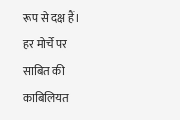रूप से दक्ष हैं।
हर मोर्चे पर साबित की काबिलियत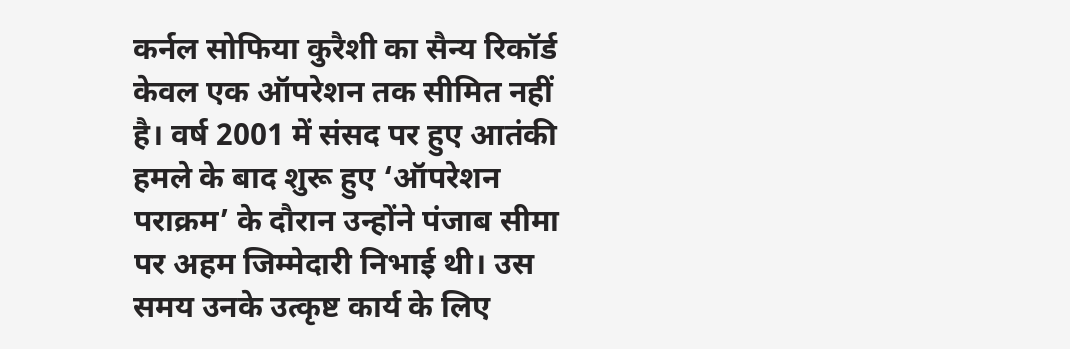कर्नल सोफिया कुरैशी का सैन्य रिकॉर्ड केवल एक ऑपरेशन तक सीमित नहीं है। वर्ष 2001 में संसद पर हुए आतंकी हमले के बाद शुरू हुए ‘ऑपरेशन पराक्रम’ के दौरान उन्होंने पंजाब सीमा पर अहम जिम्मेदारी निभाई थी। उस समय उनके उत्कृष्ट कार्य के लिए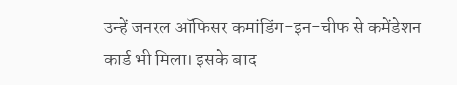उन्हें जनरल ऑफिसर कमांडिंग-इन-चीफ से कमेंडेशन कार्ड भी मिला। इसके बाद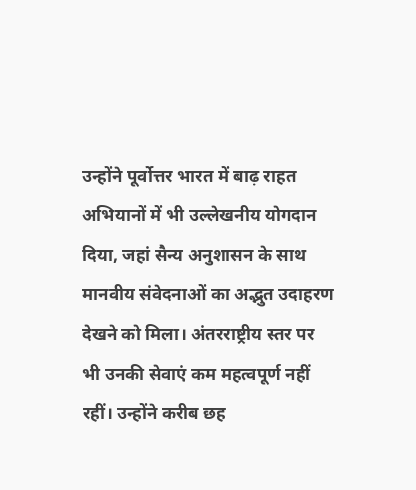उन्होंने पूर्वोत्तर भारत में बाढ़ राहत अभियानों में भी उल्लेखनीय योगदान दिया, जहां सैन्य अनुशासन के साथ मानवीय संवेदनाओं का अद्भुत उदाहरण देखने को मिला। अंतरराष्ट्रीय स्तर पर भी उनकी सेवाएं कम महत्वपूर्ण नहीं रहीं। उन्होंने करीब छह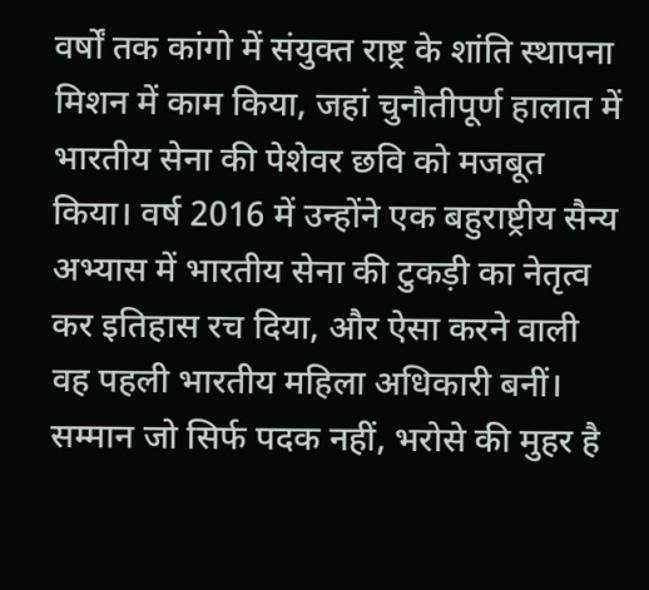वर्षों तक कांगो में संयुक्त राष्ट्र के शांति स्थापना मिशन में काम किया, जहां चुनौतीपूर्ण हालात में भारतीय सेना की पेशेवर छवि को मजबूत किया। वर्ष 2016 में उन्होंने एक बहुराष्ट्रीय सैन्य अभ्यास में भारतीय सेना की टुकड़ी का नेतृत्व कर इतिहास रच दिया, और ऐसा करने वाली वह पहली भारतीय महिला अधिकारी बनीं।
सम्मान जो सिर्फ पदक नहीं, भरोसे की मुहर है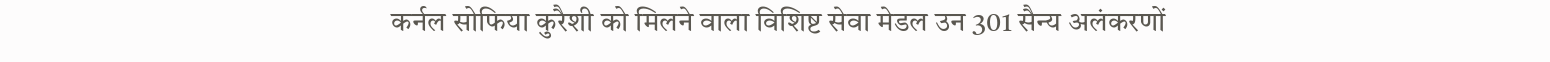कर्नल सोफिया कुरैशी को मिलने वाला विशिष्ट सेवा मेडल उन 301 सैन्य अलंकरणों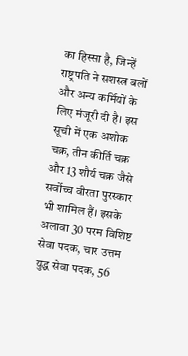का हिस्सा है, जिन्हें राष्ट्रपति ने सशस्त्र बलों और अन्य कर्मियों के लिए मंजूरी दी है। इस सूची में एक अशोक चक्र, तीन कीर्ति चक्र और 13 शौर्य चक्र जैसे सर्वोच्च वीरता पुरस्कार भी शामिल हैं। इसके अलावा 30 परम विशिष्ट सेवा पदक, चार उत्तम युद्ध सेवा पदक, 56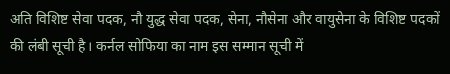अति विशिष्ट सेवा पदक, नौ युद्ध सेवा पदक, सेना, नौसेना और वायुसेना के विशिष्ट पदकों की लंबी सूची है। कर्नल सोफिया का नाम इस सम्मान सूची में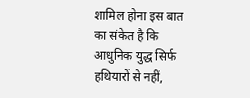शामिल होना इस बात का संकेत है कि आधुनिक युद्ध सिर्फ हथियारों से नहीं,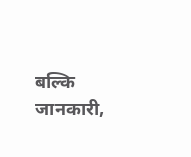बल्कि जानकारी,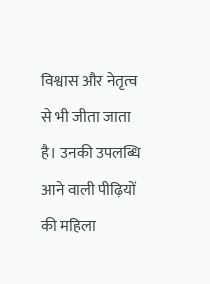विश्वास और नेतृत्व से भी जीता जाता है। उनकी उपलब्धि आने वाली पीढ़ियों की महिला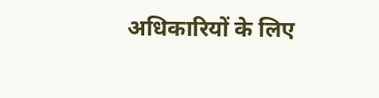अधिकारियों के लिए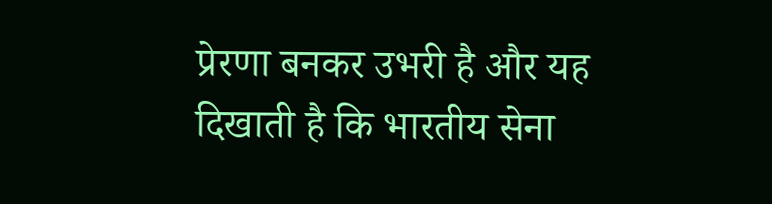प्रेरणा बनकर उभरी है और यह दिखाती है कि भारतीय सेना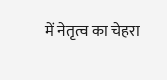में नेतृत्व का चेहरा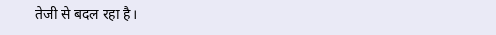तेजी से बदल रहा है।